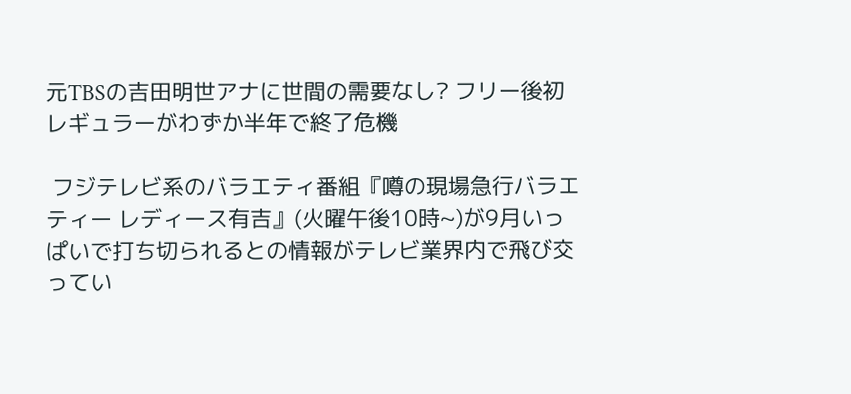元TBSの吉田明世アナに世間の需要なし? フリー後初レギュラーがわずか半年で終了危機

 フジテレビ系のバラエティ番組『噂の現場急行バラエティー レディース有吉』(火曜午後10時~)が9月いっぱいで打ち切られるとの情報がテレビ業界内で飛び交ってい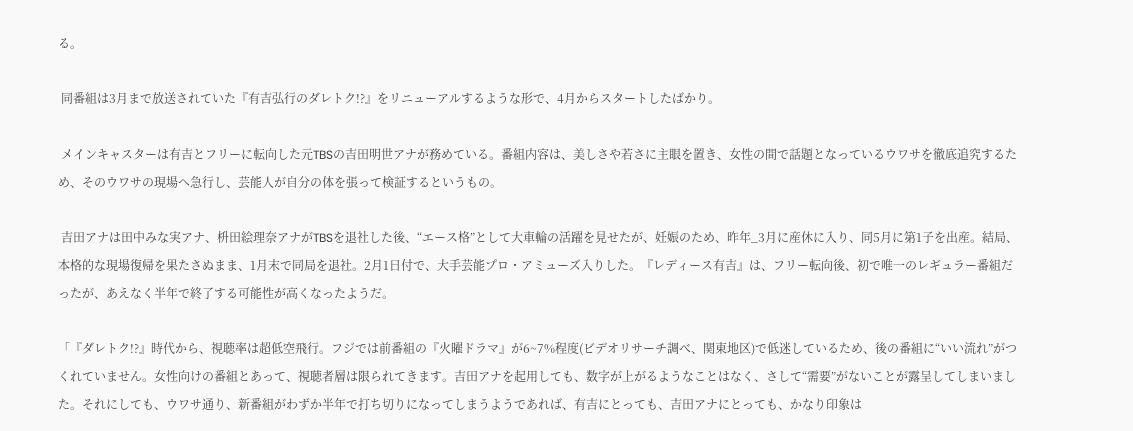る。

 同番組は3月まで放送されていた『有吉弘行のダレトク!?』をリニューアルするような形で、4月からスタートしたばかり。

 メインキャスターは有吉とフリーに転向した元TBSの吉田明世アナが務めている。番組内容は、美しさや若さに主眼を置き、女性の間で話題となっているウワサを徹底追究するため、そのウワサの現場へ急行し、芸能人が自分の体を張って検証するというもの。

 吉田アナは田中みな実アナ、枡田絵理奈アナがTBSを退社した後、“エース格”として大車輪の活躍を見せたが、妊娠のため、昨年_3月に産休に入り、同5月に第1子を出産。結局、本格的な現場復帰を果たさぬまま、1月末で同局を退社。2月1日付で、大手芸能プロ・アミューズ入りした。『レディース有吉』は、フリー転向後、初で唯一のレギュラー番組だったが、あえなく半年で終了する可能性が高くなったようだ。

「『ダレトク!?』時代から、視聴率は超低空飛行。フジでは前番組の『火曜ドラマ』が6~7%程度(ビデオリサーチ調べ、関東地区)で低迷しているため、後の番組に“いい流れ”がつくれていません。女性向けの番組とあって、視聴者層は限られてきます。吉田アナを起用しても、数字が上がるようなことはなく、さして“需要”がないことが露呈してしまいました。それにしても、ウワサ通り、新番組がわずか半年で打ち切りになってしまうようであれば、有吉にとっても、吉田アナにとっても、かなり印象は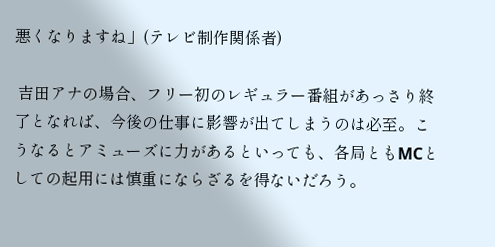悪くなりますね」(テレビ制作関係者)

 吉田アナの場合、フリー初のレギュラー番組があっさり終了となれば、今後の仕事に影響が出てしまうのは必至。こうなるとアミューズに力があるといっても、各局ともMCとしての起用には慎重にならざるを得ないだろう。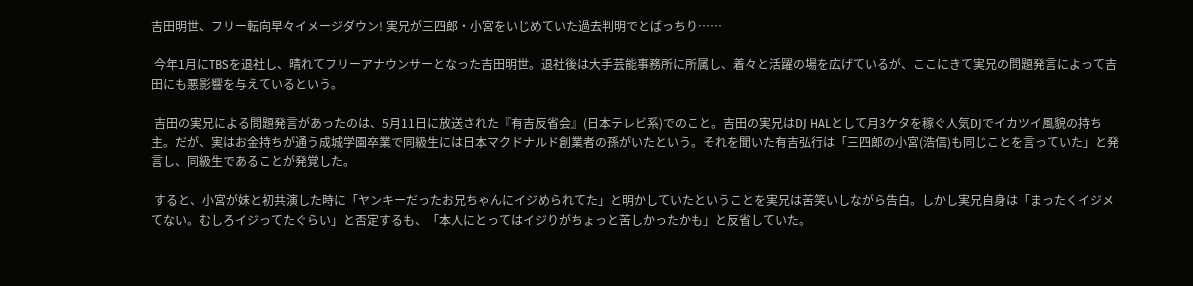吉田明世、フリー転向早々イメージダウン! 実兄が三四郎・小宮をいじめていた過去判明でとばっちり……

 今年1月にTBSを退社し、晴れてフリーアナウンサーとなった吉田明世。退社後は大手芸能事務所に所属し、着々と活躍の場を広げているが、ここにきて実兄の問題発言によって吉田にも悪影響を与えているという。

 吉田の実兄による問題発言があったのは、5月11日に放送された『有吉反省会』(日本テレビ系)でのこと。吉田の実兄はDJ HALとして月3ケタを稼ぐ人気DJでイカツイ風貌の持ち主。だが、実はお金持ちが通う成城学園卒業で同級生には日本マクドナルド創業者の孫がいたという。それを聞いた有吉弘行は「三四郎の小宮(浩信)も同じことを言っていた」と発言し、同級生であることが発覚した。

 すると、小宮が妹と初共演した時に「ヤンキーだったお兄ちゃんにイジめられてた」と明かしていたということを実兄は苦笑いしながら告白。しかし実兄自身は「まったくイジメてない。むしろイジってたぐらい」と否定するも、「本人にとってはイジりがちょっと苦しかったかも」と反省していた。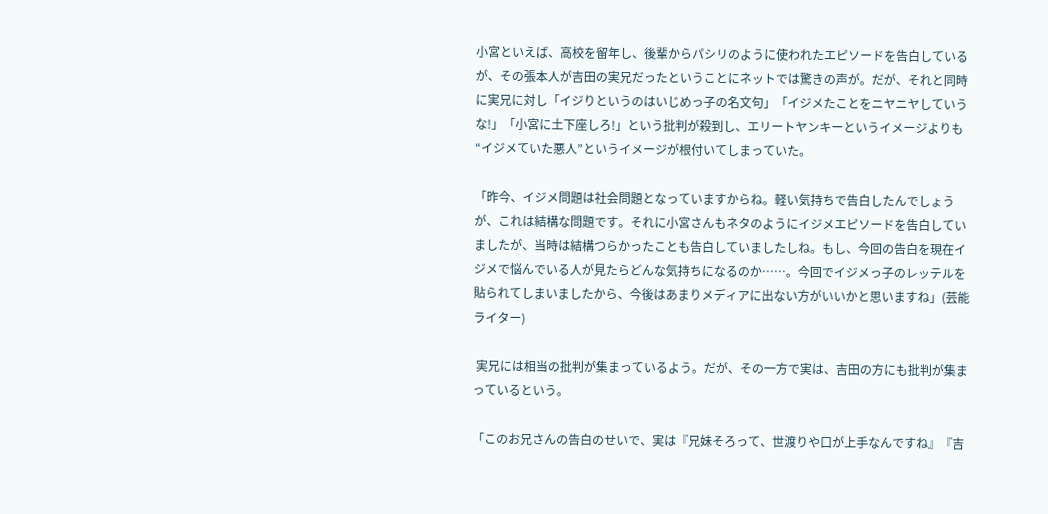小宮といえば、高校を留年し、後輩からパシリのように使われたエピソードを告白しているが、その張本人が吉田の実兄だったということにネットでは驚きの声が。だが、それと同時に実兄に対し「イジりというのはいじめっ子の名文句」「イジメたことをニヤニヤしていうな!」「小宮に土下座しろ!」という批判が殺到し、エリートヤンキーというイメージよりも“イジメていた悪人”というイメージが根付いてしまっていた。

「昨今、イジメ問題は社会問題となっていますからね。軽い気持ちで告白したんでしょうが、これは結構な問題です。それに小宮さんもネタのようにイジメエピソードを告白していましたが、当時は結構つらかったことも告白していましたしね。もし、今回の告白を現在イジメで悩んでいる人が見たらどんな気持ちになるのか……。今回でイジメっ子のレッテルを貼られてしまいましたから、今後はあまりメディアに出ない方がいいかと思いますね」(芸能ライター)

 実兄には相当の批判が集まっているよう。だが、その一方で実は、吉田の方にも批判が集まっているという。

「このお兄さんの告白のせいで、実は『兄妹そろって、世渡りや口が上手なんですね』『吉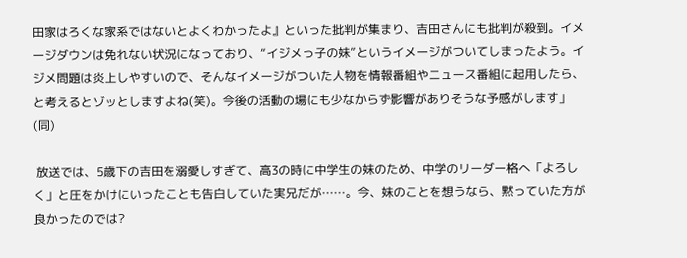田家はろくな家系ではないとよくわかったよ』といった批判が集まり、吉田さんにも批判が殺到。イメージダウンは免れない状況になっており、“イジメっ子の妹”というイメージがついてしまったよう。イジメ問題は炎上しやすいので、そんなイメージがついた人物を情報番組やニュース番組に起用したら、と考えるとゾッとしますよね(笑)。今後の活動の場にも少なからず影響がありそうな予感がします」(同)

 放送では、5歳下の吉田を溺愛しすぎて、高3の時に中学生の妹のため、中学のリーダー格へ「よろしく」と圧をかけにいったことも告白していた実兄だが……。今、妹のことを想うなら、黙っていた方が良かったのでは?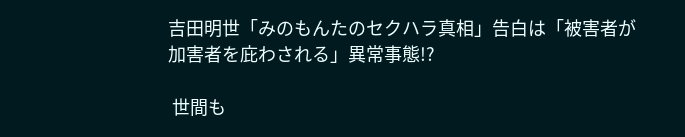吉田明世「みのもんたのセクハラ真相」告白は「被害者が加害者を庇わされる」異常事態!?

 世間も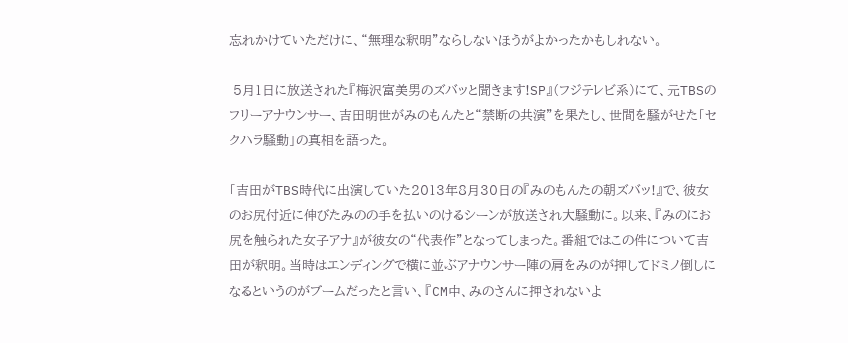忘れかけていただけに、“無理な釈明”ならしないほうがよかったかもしれない。

 5月1日に放送された『梅沢富美男のズバッと聞きます!SP』(フジテレビ系)にて、元TBSのフリーアナウンサー、吉田明世がみのもんたと“禁断の共演”を果たし、世間を騒がせた「セクハラ騒動」の真相を語った。

「吉田がTBS時代に出演していた2013年8月30日の『みのもんたの朝ズバッ!』で、彼女のお尻付近に伸びたみのの手を払いのけるシーンが放送され大騒動に。以来、『みのにお尻を触られた女子アナ』が彼女の“代表作”となってしまった。番組ではこの件について吉田が釈明。当時はエンディングで横に並ぶアナウンサー陣の肩をみのが押してドミノ倒しになるというのがブームだったと言い、『CM中、みのさんに押されないよ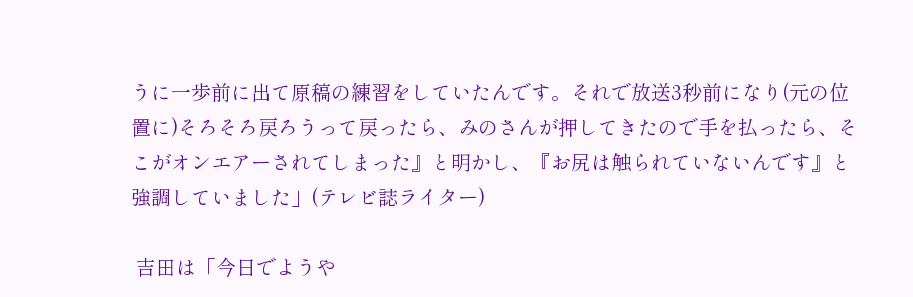うに一歩前に出て原稿の練習をしていたんです。それで放送3秒前になり(元の位置に)そろそろ戻ろうって戻ったら、みのさんが押してきたので手を払ったら、そこがオンエアーされてしまった』と明かし、『お尻は触られていないんです』と強調していました」(テレビ誌ライター)

 吉田は「今日でようや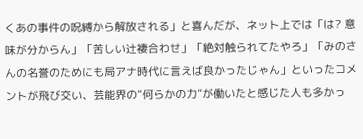くあの事件の呪縛から解放される」と喜んだが、ネット上では「は? 意味が分からん」「苦しい辻褄合わせ」「絶対触られてたやろ」「みのさんの名誉のためにも局アナ時代に言えば良かったじゃん」といったコメントが飛び交い、芸能界の“何らかの力”が働いたと感じた人も多かっ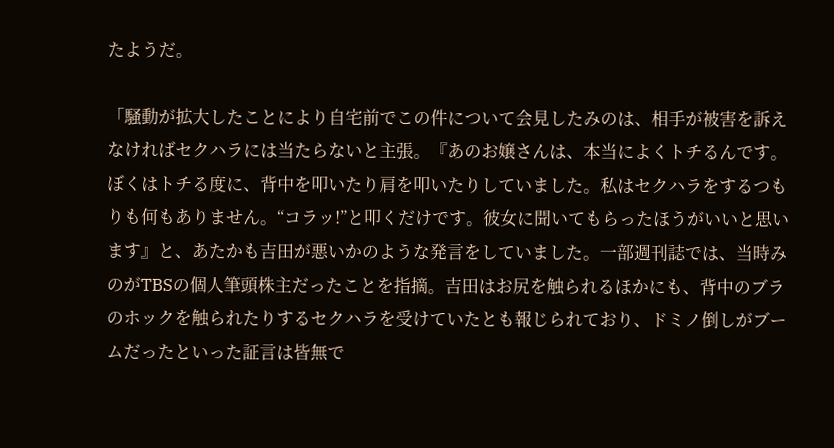たようだ。

「騒動が拡大したことにより自宅前でこの件について会見したみのは、相手が被害を訴えなければセクハラには当たらないと主張。『あのお嬢さんは、本当によくトチるんです。ぼくはトチる度に、背中を叩いたり肩を叩いたりしていました。私はセクハラをするつもりも何もありません。“コラッ!”と叩くだけです。彼女に聞いてもらったほうがいいと思います』と、あたかも吉田が悪いかのような発言をしていました。一部週刊誌では、当時みのがTBSの個人筆頭株主だったことを指摘。吉田はお尻を触られるほかにも、背中のブラのホックを触られたりするセクハラを受けていたとも報じられており、ドミノ倒しがブームだったといった証言は皆無で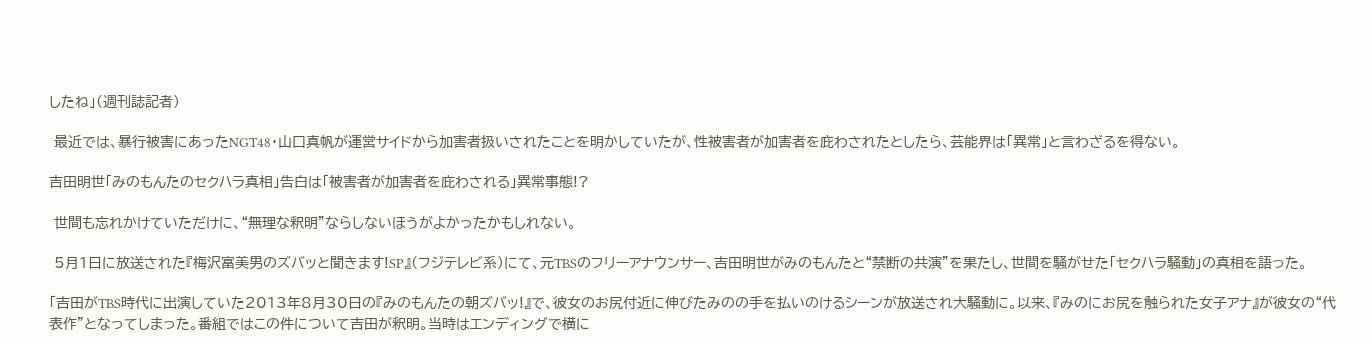したね」(週刊誌記者)

 最近では、暴行被害にあったNGT48・山口真帆が運営サイドから加害者扱いされたことを明かしていたが、性被害者が加害者を庇わされたとしたら、芸能界は「異常」と言わざるを得ない。

吉田明世「みのもんたのセクハラ真相」告白は「被害者が加害者を庇わされる」異常事態!?

 世間も忘れかけていただけに、“無理な釈明”ならしないほうがよかったかもしれない。

 5月1日に放送された『梅沢富美男のズバッと聞きます!SP』(フジテレビ系)にて、元TBSのフリーアナウンサー、吉田明世がみのもんたと“禁断の共演”を果たし、世間を騒がせた「セクハラ騒動」の真相を語った。

「吉田がTBS時代に出演していた2013年8月30日の『みのもんたの朝ズバッ!』で、彼女のお尻付近に伸びたみのの手を払いのけるシーンが放送され大騒動に。以来、『みのにお尻を触られた女子アナ』が彼女の“代表作”となってしまった。番組ではこの件について吉田が釈明。当時はエンディングで横に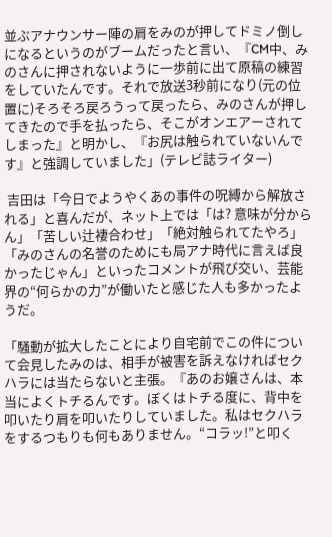並ぶアナウンサー陣の肩をみのが押してドミノ倒しになるというのがブームだったと言い、『CM中、みのさんに押されないように一歩前に出て原稿の練習をしていたんです。それで放送3秒前になり(元の位置に)そろそろ戻ろうって戻ったら、みのさんが押してきたので手を払ったら、そこがオンエアーされてしまった』と明かし、『お尻は触られていないんです』と強調していました」(テレビ誌ライター)

 吉田は「今日でようやくあの事件の呪縛から解放される」と喜んだが、ネット上では「は? 意味が分からん」「苦しい辻褄合わせ」「絶対触られてたやろ」「みのさんの名誉のためにも局アナ時代に言えば良かったじゃん」といったコメントが飛び交い、芸能界の“何らかの力”が働いたと感じた人も多かったようだ。

「騒動が拡大したことにより自宅前でこの件について会見したみのは、相手が被害を訴えなければセクハラには当たらないと主張。『あのお嬢さんは、本当によくトチるんです。ぼくはトチる度に、背中を叩いたり肩を叩いたりしていました。私はセクハラをするつもりも何もありません。“コラッ!”と叩く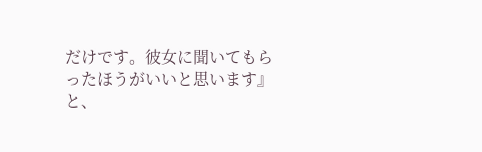だけです。彼女に聞いてもらったほうがいいと思います』と、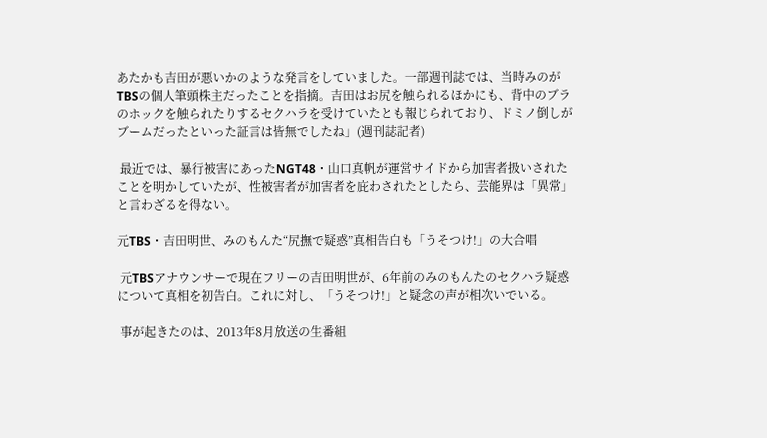あたかも吉田が悪いかのような発言をしていました。一部週刊誌では、当時みのがTBSの個人筆頭株主だったことを指摘。吉田はお尻を触られるほかにも、背中のブラのホックを触られたりするセクハラを受けていたとも報じられており、ドミノ倒しがブームだったといった証言は皆無でしたね」(週刊誌記者)

 最近では、暴行被害にあったNGT48・山口真帆が運営サイドから加害者扱いされたことを明かしていたが、性被害者が加害者を庇わされたとしたら、芸能界は「異常」と言わざるを得ない。

元TBS・吉田明世、みのもんた“尻撫で疑惑”真相告白も「うそつけ!」の大合唱

 元TBSアナウンサーで現在フリーの吉田明世が、6年前のみのもんたのセクハラ疑惑について真相を初告白。これに対し、「うそつけ!」と疑念の声が相次いでいる。

 事が起きたのは、2013年8月放送の生番組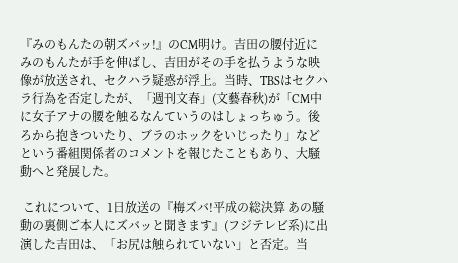『みのもんたの朝ズバッ!』のCM明け。吉田の腰付近にみのもんたが手を伸ばし、吉田がその手を払うような映像が放送され、セクハラ疑惑が浮上。当時、TBSはセクハラ行為を否定したが、「週刊文春」(文藝春秋)が「CM中に女子アナの腰を触るなんていうのはしょっちゅう。後ろから抱きついたり、ブラのホックをいじったり」などという番組関係者のコメントを報じたこともあり、大騒動へと発展した。

 これについて、1日放送の『梅ズバ!平成の総決算 あの騒動の裏側ご本人にズバッと聞きます』(フジテレビ系)に出演した吉田は、「お尻は触られていない」と否定。当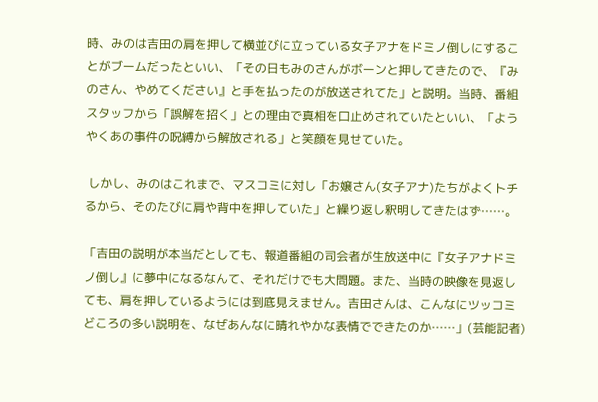時、みのは吉田の肩を押して横並びに立っている女子アナをドミノ倒しにすることがブームだったといい、「その日もみのさんがボーンと押してきたので、『みのさん、やめてください』と手を払ったのが放送されてた」と説明。当時、番組スタッフから「誤解を招く」との理由で真相を口止めされていたといい、「ようやくあの事件の呪縛から解放される」と笑顔を見せていた。

 しかし、みのはこれまで、マスコミに対し「お嬢さん(女子アナ)たちがよくトチるから、そのたびに肩や背中を押していた」と繰り返し釈明してきたはず……。

「吉田の説明が本当だとしても、報道番組の司会者が生放送中に『女子アナドミノ倒し』に夢中になるなんて、それだけでも大問題。また、当時の映像を見返しても、肩を押しているようには到底見えません。吉田さんは、こんなにツッコミどころの多い説明を、なぜあんなに晴れやかな表情でできたのか……」(芸能記者)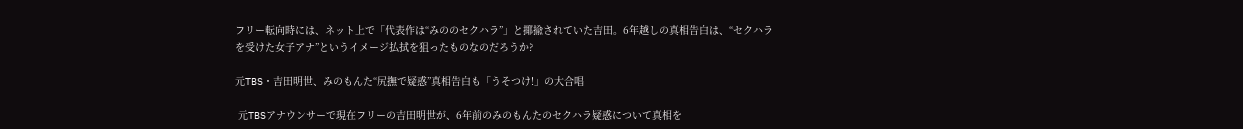フリー転向時には、ネット上で「代表作は“みののセクハラ”」と揶揄されていた吉田。6年越しの真相告白は、“セクハラを受けた女子アナ”というイメージ払拭を狙ったものなのだろうか?

元TBS・吉田明世、みのもんた“尻撫で疑惑”真相告白も「うそつけ!」の大合唱

 元TBSアナウンサーで現在フリーの吉田明世が、6年前のみのもんたのセクハラ疑惑について真相を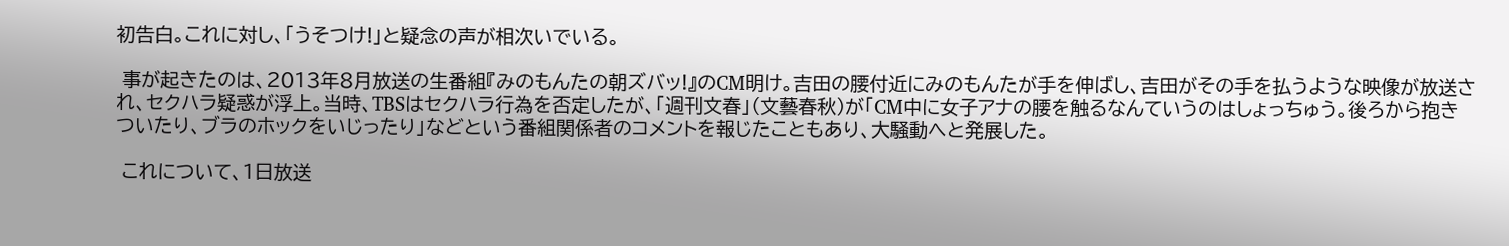初告白。これに対し、「うそつけ!」と疑念の声が相次いでいる。

 事が起きたのは、2013年8月放送の生番組『みのもんたの朝ズバッ!』のCM明け。吉田の腰付近にみのもんたが手を伸ばし、吉田がその手を払うような映像が放送され、セクハラ疑惑が浮上。当時、TBSはセクハラ行為を否定したが、「週刊文春」(文藝春秋)が「CM中に女子アナの腰を触るなんていうのはしょっちゅう。後ろから抱きついたり、ブラのホックをいじったり」などという番組関係者のコメントを報じたこともあり、大騒動へと発展した。

 これについて、1日放送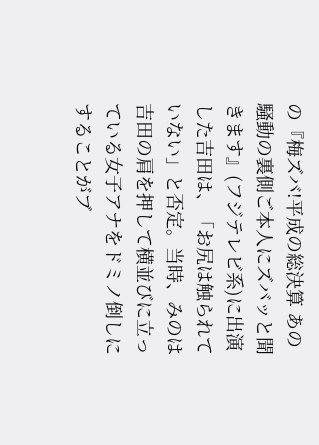の『梅ズバ!平成の総決算 あの騒動の裏側ご本人にズバッと聞きます』(フジテレビ系)に出演した吉田は、「お尻は触られていない」と否定。当時、みのは吉田の肩を押して横並びに立っている女子アナをドミノ倒しにすることがブ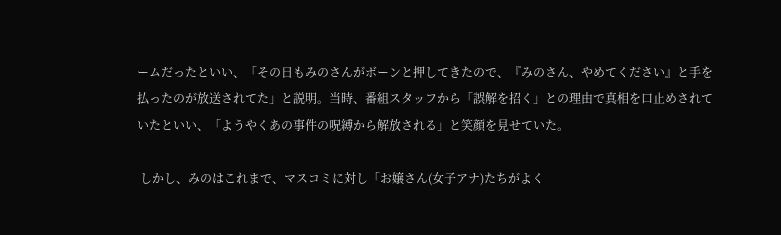ームだったといい、「その日もみのさんがボーンと押してきたので、『みのさん、やめてください』と手を払ったのが放送されてた」と説明。当時、番組スタッフから「誤解を招く」との理由で真相を口止めされていたといい、「ようやくあの事件の呪縛から解放される」と笑顔を見せていた。

 しかし、みのはこれまで、マスコミに対し「お嬢さん(女子アナ)たちがよく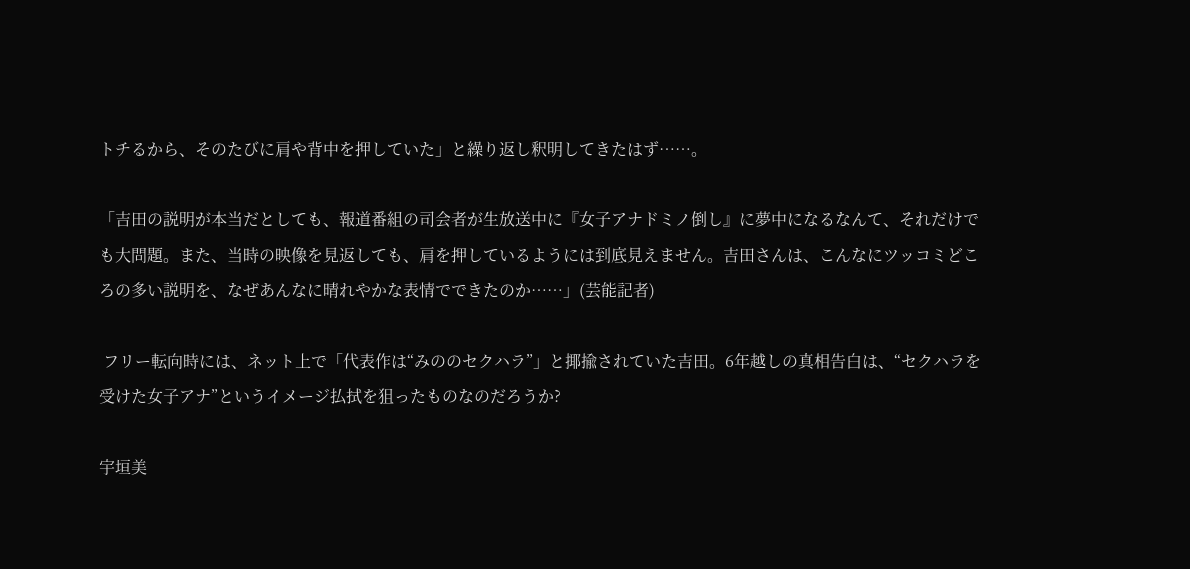トチるから、そのたびに肩や背中を押していた」と繰り返し釈明してきたはず……。

「吉田の説明が本当だとしても、報道番組の司会者が生放送中に『女子アナドミノ倒し』に夢中になるなんて、それだけでも大問題。また、当時の映像を見返しても、肩を押しているようには到底見えません。吉田さんは、こんなにツッコミどころの多い説明を、なぜあんなに晴れやかな表情でできたのか……」(芸能記者)

 フリー転向時には、ネット上で「代表作は“みののセクハラ”」と揶揄されていた吉田。6年越しの真相告白は、“セクハラを受けた女子アナ”というイメージ払拭を狙ったものなのだろうか?

宇垣美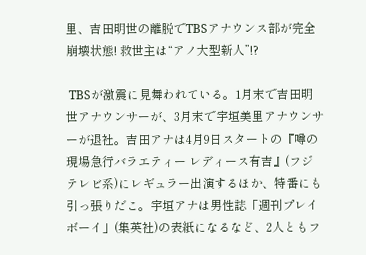里、吉田明世の離脱でTBSアナウンス部が完全崩壊状態! 救世主は“アノ大型新人”!?

 TBSが激震に見舞われている。1月末で吉田明世アナウンサーが、3月末で宇垣美里アナウンサーが退社。吉田アナは4月9日スタートの『噂の現場急行バラエティー レディース有吉』(フジテレビ系)にレギュラー出演するほか、特番にも引っ張りだこ。宇垣アナは男性誌「週刊プレイボーイ」(集英社)の表紙になるなど、2人ともフ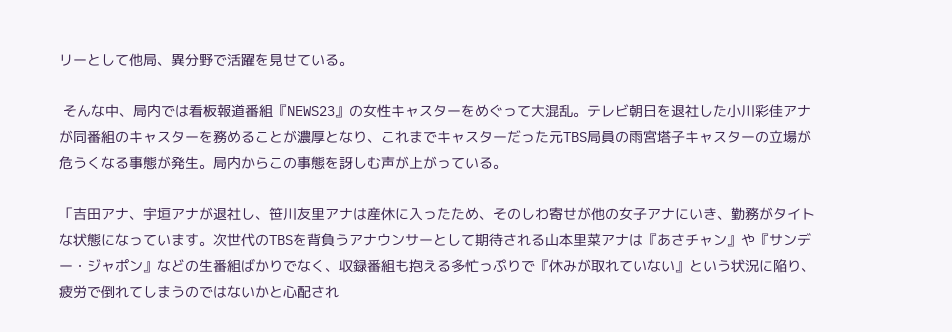リーとして他局、異分野で活躍を見せている。

 そんな中、局内では看板報道番組『NEWS23』の女性キャスターをめぐって大混乱。テレビ朝日を退社した小川彩佳アナが同番組のキャスターを務めることが濃厚となり、これまでキャスターだった元TBS局員の雨宮塔子キャスターの立場が危うくなる事態が発生。局内からこの事態を訝しむ声が上がっている。

「吉田アナ、宇垣アナが退社し、笹川友里アナは産休に入ったため、そのしわ寄せが他の女子アナにいき、勤務がタイトな状態になっています。次世代のTBSを背負うアナウンサーとして期待される山本里菜アナは『あさチャン』や『サンデー・ジャポン』などの生番組ばかりでなく、収録番組も抱える多忙っぷりで『休みが取れていない』という状況に陥り、疲労で倒れてしまうのではないかと心配され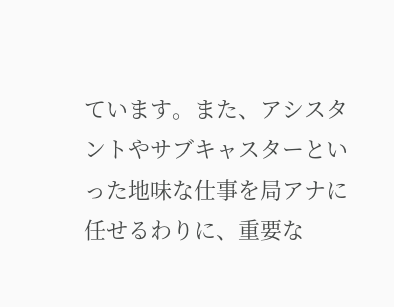ています。また、アシスタントやサブキャスターといった地味な仕事を局アナに任せるわりに、重要な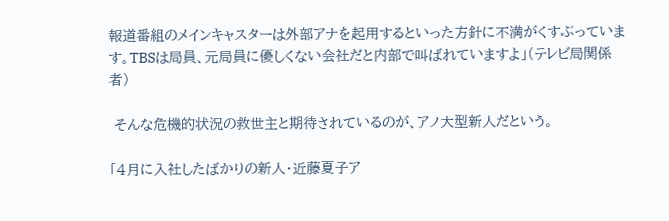報道番組のメインキャスターは外部アナを起用するといった方針に不満がくすぶっています。TBSは局員、元局員に優しくない会社だと内部で叫ばれていますよ」(テレビ局関係者)

 そんな危機的状況の救世主と期待されているのが、アノ大型新人だという。

「4月に入社したばかりの新人・近藤夏子ア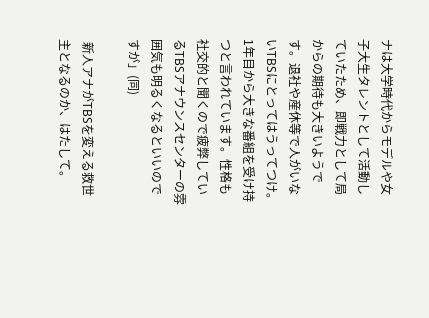ナは大学時代からモデルや女子大生タレントとして活動していたため、即戦力として局からの期待も大きいようです。退社や産休等で人がいないTBSにとってはうってつけ。1年目から大きな番組を受け持つと言われています。性格も社交的と聞くので疲弊しているTBSアナウンスセンターの雰囲気も明るくなるといいのですが」(同)

 新人アナがTBSを変える救世主となるのか、はたして。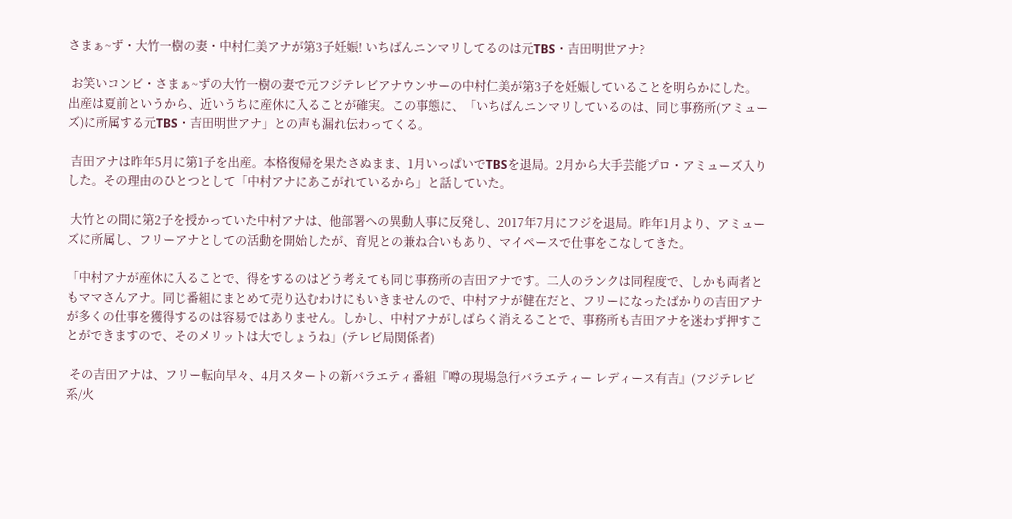さまぁ~ず・大竹一樹の妻・中村仁美アナが第3子妊娠! いちばんニンマリしてるのは元TBS・吉田明世アナ?

 お笑いコンビ・さまぁ~ずの大竹一樹の妻で元フジテレビアナウンサーの中村仁美が第3子を妊娠していることを明らかにした。出産は夏前というから、近いうちに産休に入ることが確実。この事態に、「いちばんニンマリしているのは、同じ事務所(アミューズ)に所属する元TBS・吉田明世アナ」との声も漏れ伝わってくる。

 吉田アナは昨年5月に第1子を出産。本格復帰を果たさぬまま、1月いっぱいでTBSを退局。2月から大手芸能プロ・アミューズ入りした。その理由のひとつとして「中村アナにあこがれているから」と話していた。

 大竹との間に第2子を授かっていた中村アナは、他部署への異動人事に反発し、2017年7月にフジを退局。昨年1月より、アミューズに所属し、フリーアナとしての活動を開始したが、育児との兼ね合いもあり、マイペースで仕事をこなしてきた。

「中村アナが産休に入ることで、得をするのはどう考えても同じ事務所の吉田アナです。二人のランクは同程度で、しかも両者ともママさんアナ。同じ番組にまとめて売り込むわけにもいきませんので、中村アナが健在だと、フリーになったばかりの吉田アナが多くの仕事を獲得するのは容易ではありません。しかし、中村アナがしばらく消えることで、事務所も吉田アナを迷わず押すことができますので、そのメリットは大でしょうね」(テレビ局関係者)

 その吉田アナは、フリー転向早々、4月スタートの新バラエティ番組『噂の現場急行バラエティー レディース有吉』(フジテレビ系/火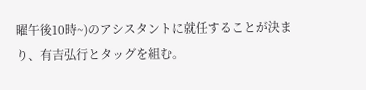曜午後10時~)のアシスタントに就任することが決まり、有吉弘行とタッグを組む。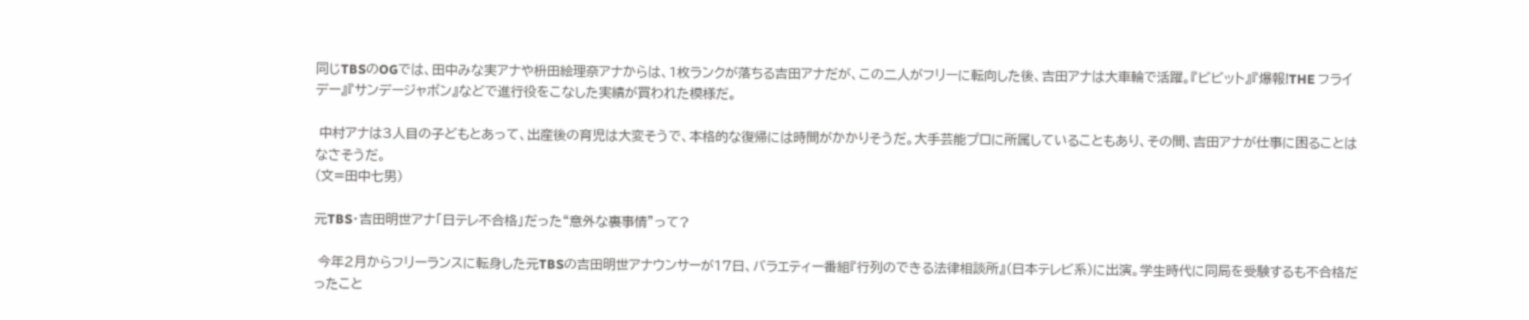同じTBSのOGでは、田中みな実アナや枡田絵理奈アナからは、1枚ランクが落ちる吉田アナだが、この二人がフリーに転向した後、吉田アナは大車輪で活躍。『ビビット』『爆報!THE フライデー』『サンデージャポン』などで進行役をこなした実績が買われた模様だ。

 中村アナは3人目の子どもとあって、出産後の育児は大変そうで、本格的な復帰には時間がかかりそうだ。大手芸能プロに所属していることもあり、その間、吉田アナが仕事に困ることはなさそうだ。
(文=田中七男)

元TBS・吉田明世アナ「日テレ不合格」だった“意外な裏事情”って?

 今年2月からフリーランスに転身した元TBSの吉田明世アナウンサーが17日、バラエティー番組『行列のできる法律相談所』(日本テレビ系)に出演。学生時代に同局を受験するも不合格だったこと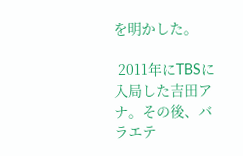を明かした。

 2011年にTBSに入局した吉田アナ。その後、バラエテ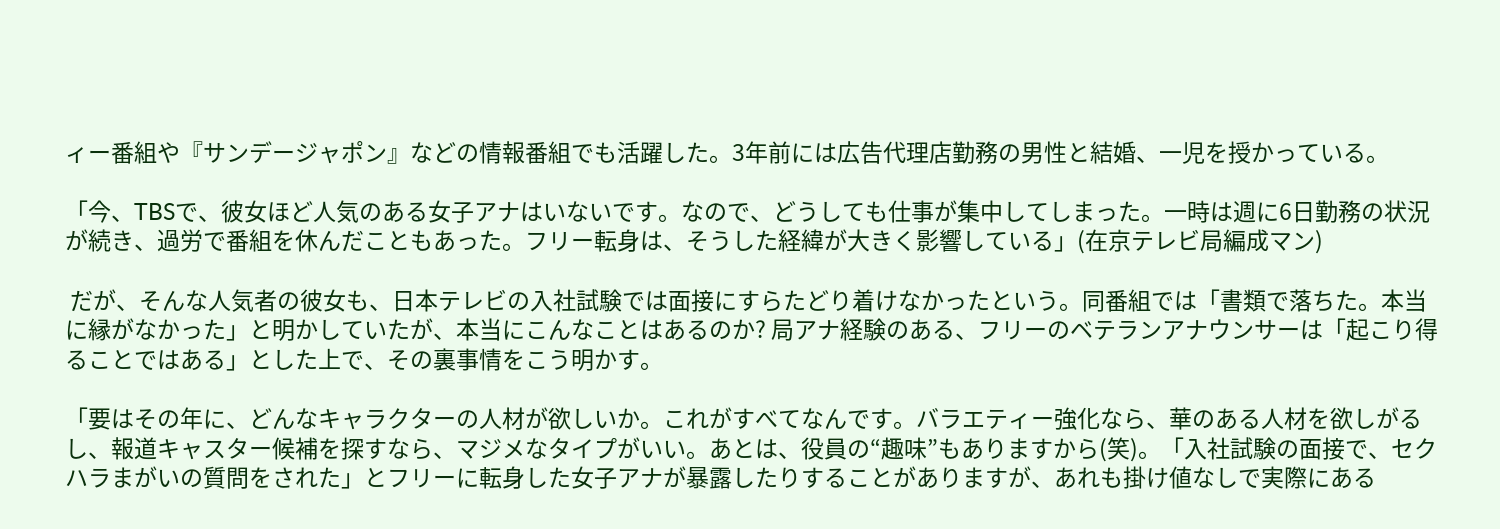ィー番組や『サンデージャポン』などの情報番組でも活躍した。3年前には広告代理店勤務の男性と結婚、一児を授かっている。

「今、TBSで、彼女ほど人気のある女子アナはいないです。なので、どうしても仕事が集中してしまった。一時は週に6日勤務の状況が続き、過労で番組を休んだこともあった。フリー転身は、そうした経緯が大きく影響している」(在京テレビ局編成マン)

 だが、そんな人気者の彼女も、日本テレビの入社試験では面接にすらたどり着けなかったという。同番組では「書類で落ちた。本当に縁がなかった」と明かしていたが、本当にこんなことはあるのか? 局アナ経験のある、フリーのベテランアナウンサーは「起こり得ることではある」とした上で、その裏事情をこう明かす。

「要はその年に、どんなキャラクターの人材が欲しいか。これがすべてなんです。バラエティー強化なら、華のある人材を欲しがるし、報道キャスター候補を探すなら、マジメなタイプがいい。あとは、役員の“趣味”もありますから(笑)。「入社試験の面接で、セクハラまがいの質問をされた」とフリーに転身した女子アナが暴露したりすることがありますが、あれも掛け値なしで実際にある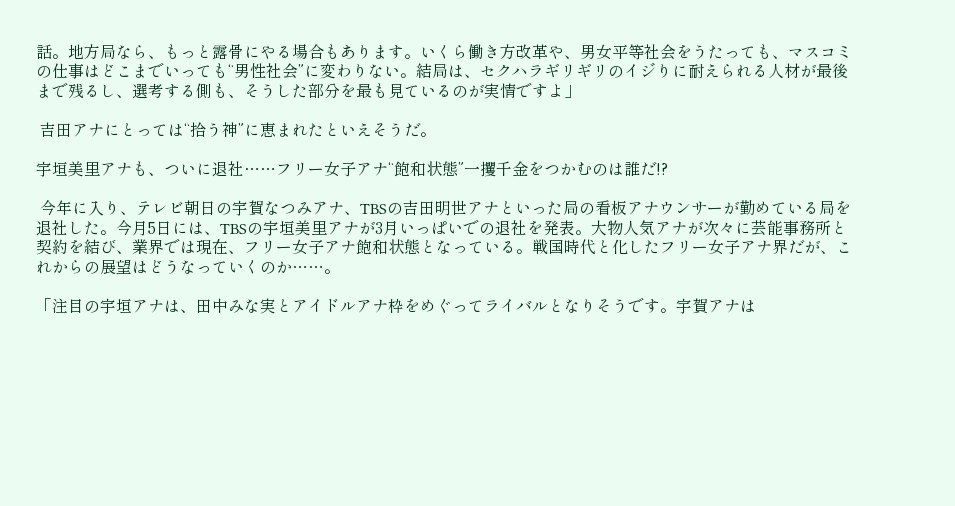話。地方局なら、もっと露骨にやる場合もあります。いくら働き方改革や、男女平等社会をうたっても、マスコミの仕事はどこまでいっても“男性社会”に変わりない。結局は、セクハラギリギリのイジりに耐えられる人材が最後まで残るし、選考する側も、そうした部分を最も見ているのが実情ですよ」

 吉田アナにとっては“拾う神”に恵まれたといえそうだ。

宇垣美里アナも、ついに退社……フリー女子アナ“飽和状態”一攫千金をつかむのは誰だ!?

 今年に入り、テレビ朝日の宇賀なつみアナ、TBSの吉田明世アナといった局の看板アナウンサーが勤めている局を退社した。今月5日には、TBSの宇垣美里アナが3月いっぱいでの退社を発表。大物人気アナが次々に芸能事務所と契約を結び、業界では現在、フリー女子アナ飽和状態となっている。戦国時代と化したフリー女子アナ界だが、これからの展望はどうなっていくのか……。

「注目の宇垣アナは、田中みな実とアイドルアナ枠をめぐってライバルとなりそうです。宇賀アナは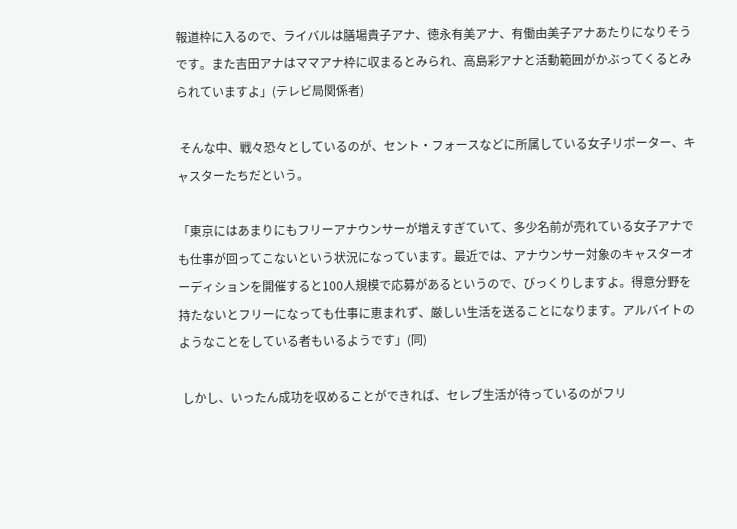報道枠に入るので、ライバルは膳場貴子アナ、徳永有美アナ、有働由美子アナあたりになりそうです。また吉田アナはママアナ枠に収まるとみられ、高島彩アナと活動範囲がかぶってくるとみられていますよ」(テレビ局関係者)

 そんな中、戦々恐々としているのが、セント・フォースなどに所属している女子リポーター、キャスターたちだという。

「東京にはあまりにもフリーアナウンサーが増えすぎていて、多少名前が売れている女子アナでも仕事が回ってこないという状況になっています。最近では、アナウンサー対象のキャスターオーディションを開催すると100人規模で応募があるというので、びっくりしますよ。得意分野を持たないとフリーになっても仕事に恵まれず、厳しい生活を送ることになります。アルバイトのようなことをしている者もいるようです」(同)

 しかし、いったん成功を収めることができれば、セレブ生活が待っているのがフリ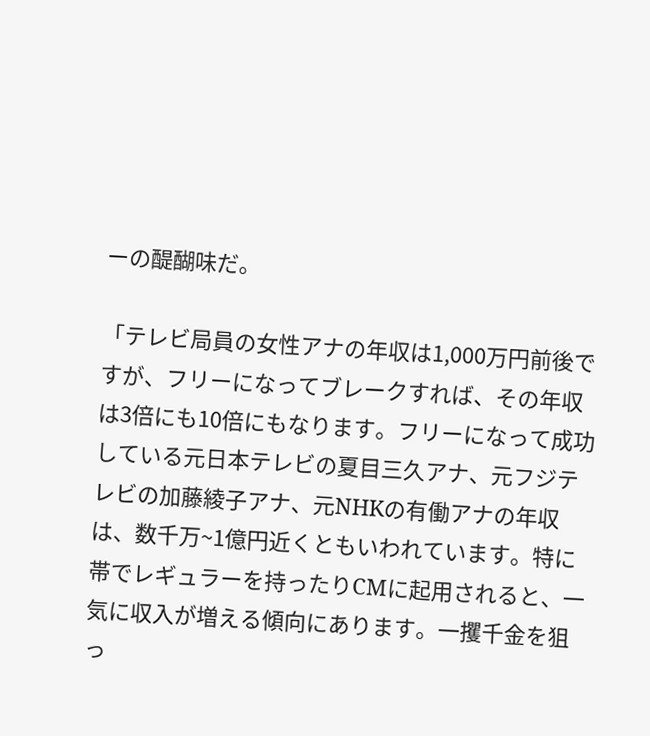ーの醍醐味だ。

「テレビ局員の女性アナの年収は1,000万円前後ですが、フリーになってブレークすれば、その年収は3倍にも10倍にもなります。フリーになって成功している元日本テレビの夏目三久アナ、元フジテレビの加藤綾子アナ、元NHKの有働アナの年収は、数千万~1億円近くともいわれています。特に帯でレギュラーを持ったりCMに起用されると、一気に収入が増える傾向にあります。一攫千金を狙っ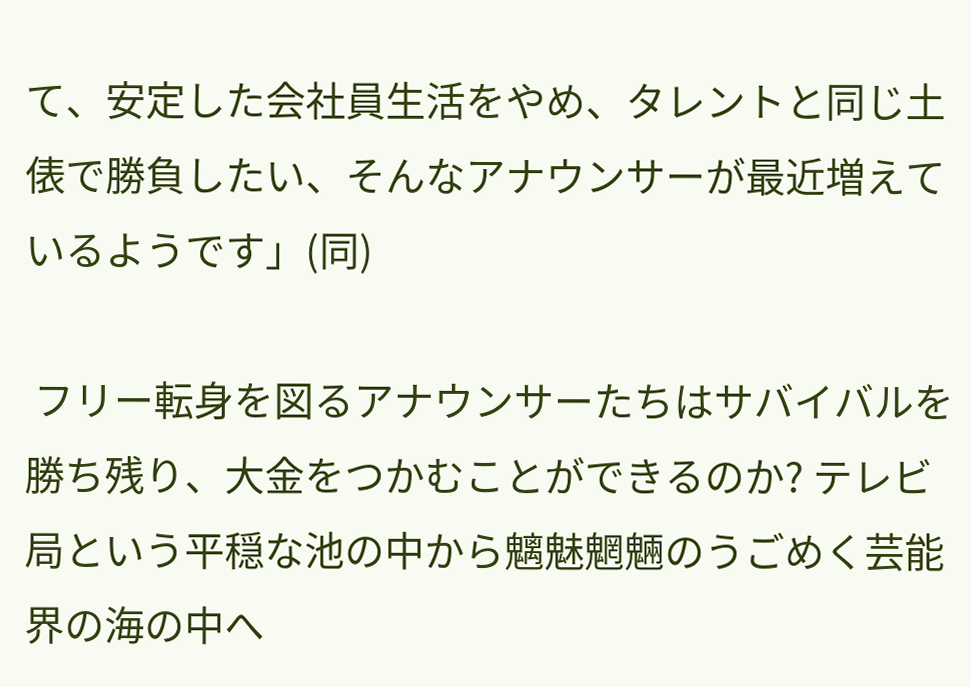て、安定した会社員生活をやめ、タレントと同じ土俵で勝負したい、そんなアナウンサーが最近増えているようです」(同)

 フリー転身を図るアナウンサーたちはサバイバルを勝ち残り、大金をつかむことができるのか? テレビ局という平穏な池の中から魑魅魍魎のうごめく芸能界の海の中へ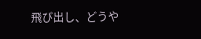飛び出し、どうや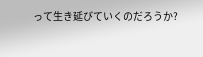って生き延びていくのだろうか?